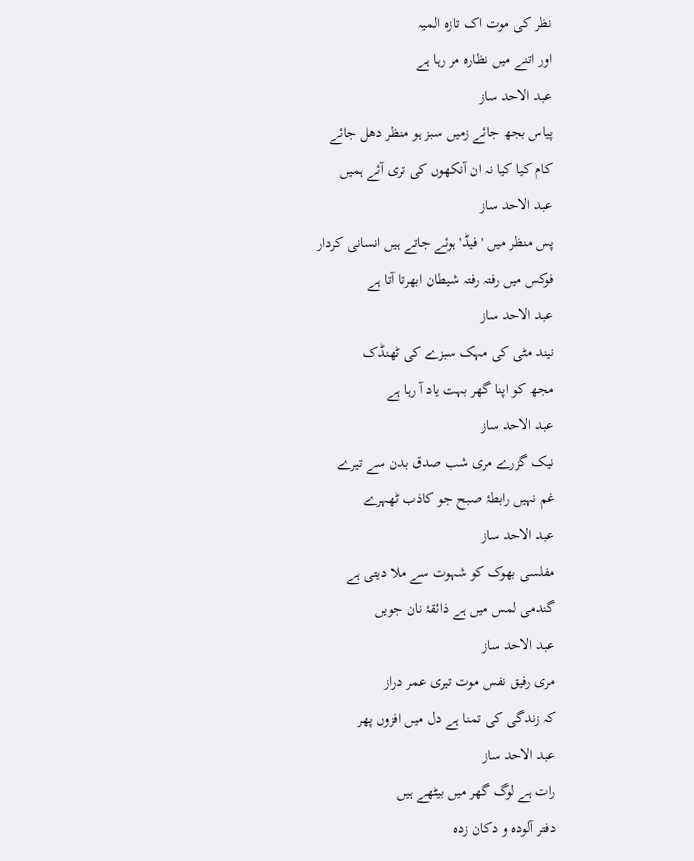نظر کی موت اک تازہ المیہ
اور اتنے میں نظارہ مر رہا ہے
عبد الاحد ساز
پیاس بجھ جائے زمیں سبز ہو منظر دھل جائے
کام کیا کیا نہ ان آنکھوں کی تری آئے ہمیں
عبد الاحد ساز
پس منظر میں 'فیڈ' ہوئے جاتے ہیں انسانی کردار
فوکس میں رفتہ رفتہ شیطان ابھرتا آتا ہے
عبد الاحد ساز
نیند مٹی کی مہک سبزے کی ٹھنڈک
مجھ کو اپنا گھر بہت یاد آ رہا ہے
عبد الاحد ساز
نیک گزرے مری شب صدق بدن سے تیرے
غم نہیں رابطۂ صبح جو کاذب ٹھہرے
عبد الاحد ساز
مفلسی بھوک کو شہوت سے ملا دیتی ہے
گندمی لمس میں ہے ذائقۂ نان جویں
عبد الاحد ساز
مری رفیق نفس موت تیری عمر دراز
کہ زندگی کی تمنا ہے دل میں افزوں پھر
عبد الاحد ساز
رات ہے لوگ گھر میں بیٹھے ہیں
دفتر آلودہ و دکان زدہ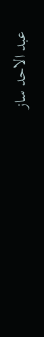عبد الاحد ساز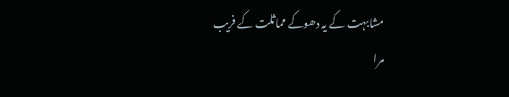مشابہت کے یہ دھوکے مماثلت کے فریب
مرا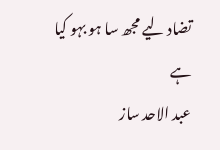تضاد لیے مجھ سا ہو بہو کیا ہے
عبد الاحد ساز